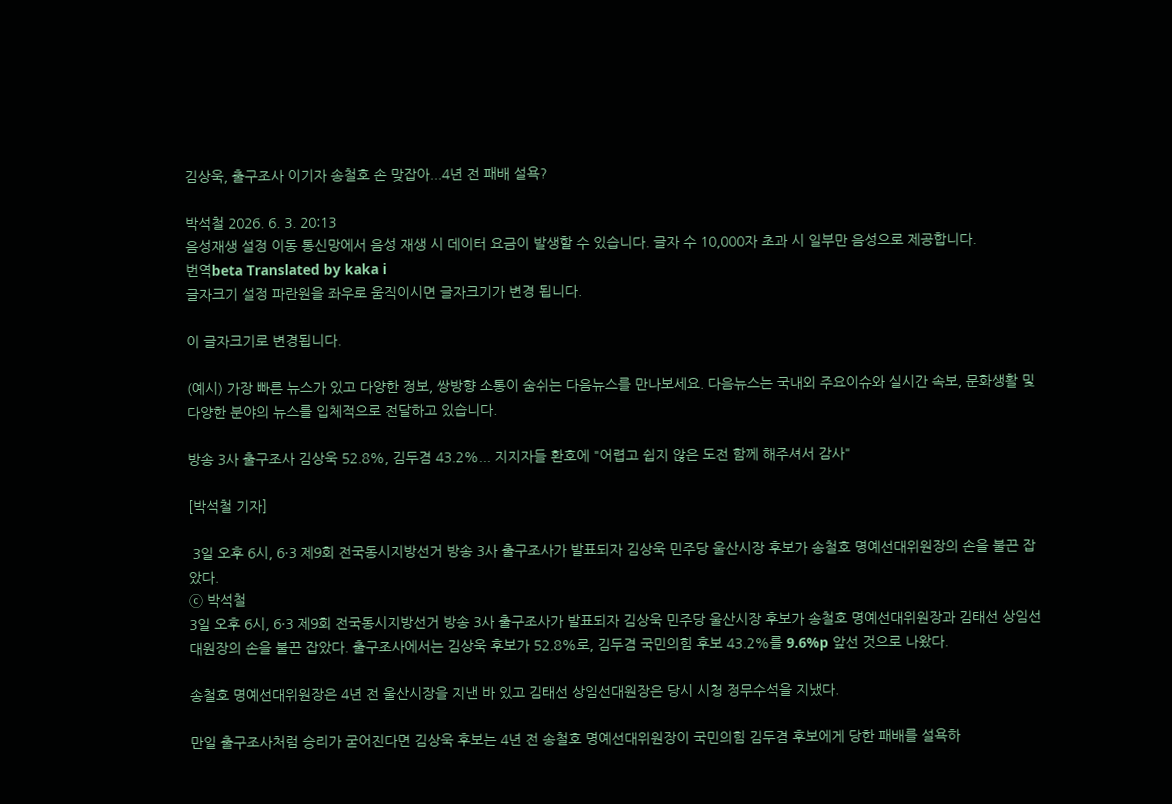김상욱, 출구조사 이기자 송철호 손 맞잡아...4년 전 패배 설욕?

박석철 2026. 6. 3. 20:13
음성재생 설정 이동 통신망에서 음성 재생 시 데이터 요금이 발생할 수 있습니다. 글자 수 10,000자 초과 시 일부만 음성으로 제공합니다.
번역beta Translated by kaka i
글자크기 설정 파란원을 좌우로 움직이시면 글자크기가 변경 됩니다.

이 글자크기로 변경됩니다.

(예시) 가장 빠른 뉴스가 있고 다양한 정보, 쌍방향 소통이 숨쉬는 다음뉴스를 만나보세요. 다음뉴스는 국내외 주요이슈와 실시간 속보, 문화생활 및 다양한 분야의 뉴스를 입체적으로 전달하고 있습니다.

방송 3사 출구조사 김상욱 52.8%, 김두겸 43.2%... 지지자들 환호에 "어렵고 쉽지 않은 도전 함께 해주셔서 감사"

[박석철 기자]

 3일 오후 6시, 6·3 제9회 전국동시지방선거 방송 3사 출구조사가 발표되자 김상욱 민주당 울산시장 후보가 송철호 명예선대위원장의 손을 불끈 잡았다.
ⓒ 박석철
3일 오후 6시, 6·3 제9회 전국동시지방선거 방송 3사 출구조사가 발표되자 김상욱 민주당 울산시장 후보가 송철호 명예선대위원장과 김태선 상임선대원장의 손을 불끈 잡았다. 출구조사에서는 김상욱 후보가 52.8%로, 김두겸 국민의힘 후보 43.2%를 9.6%p 앞선 것으로 나왔다.

송철호 명예선대위원장은 4년 전 울산시장을 지낸 바 있고 김태선 상임선대원장은 당시 시청 정무수석을 지냈다.

만일 출구조사처럼 승리가 굳어진다면 김상욱 후보는 4년 전 송철호 명예선대위원장이 국민의힘 김두겸 후보에게 당한 패배를 설욕하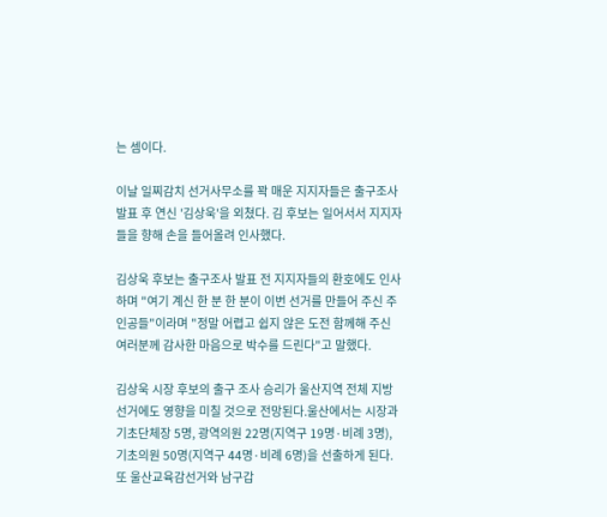는 셈이다.

이날 일찌감치 선거사무소를 꽉 매운 지지자들은 출구조사 발표 후 연신 '김상욱'을 외쳤다. 김 후보는 일어서서 지지자들을 향해 손을 들어올려 인사했다.

김상욱 후보는 출구조사 발표 전 지지자들의 환호에도 인사하며 "여기 계신 한 분 한 분이 이번 선거를 만들어 주신 주인공들"이라며 "정말 어렵고 쉽지 않은 도전 함께해 주신 여러분께 감사한 마음으로 박수를 드린다"고 말했다.

김상욱 시장 후보의 출구 조사 승리가 울산지역 전체 지방선거에도 영향을 미칠 것으로 전망된다.울산에서는 시장과 기초단체장 5명, 광역의원 22명(지역구 19명·비례 3명), 기초의원 50명(지역구 44명·비례 6명)을 선출하게 된다. 또 울산교육감선거와 남구갑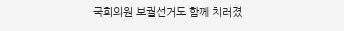국회의원 보궐선거도 함께 치러졌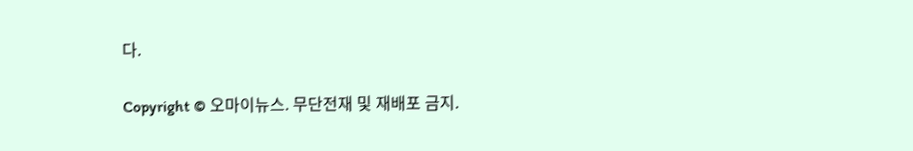다.

Copyright © 오마이뉴스. 무단전재 및 재배포 금지.